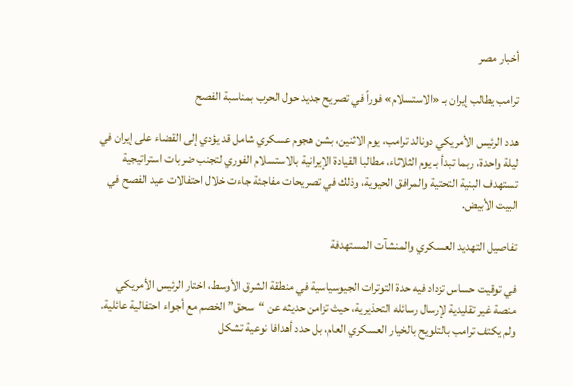أخبار مصر

ترامب يطالب إيران بـ «الاستسلام» فوراً في تصريح جديد حول الحرب بمناسبة الفصح

هدد الرئيس الأمريكي دونالد ترامب، يوم الاثنين، بشن هجوم عسكري شامل قد يؤدي إلى القضاء على إيران في ليلة واحدة، ربما تبدأ بـ يوم الثلاثاء، مطالبا القيادة الإيرانية بالاستسلام الفوري لتجنب ضربات استراتيجية تستهدف البنية التحتية والمرافق الحيوية، وذلك في تصريحات مفاجئة جاءت خلال احتفالات عيد الفصح في البيت الأبيض.

تفاصيل التهديد العسكري والمنشآت المستهدفة

في توقيت حساس تزداد فيه حدة التوترات الجيوسياسية في منطقة الشرق الأوسط، اختار الرئيس الأمريكي منصة غير تقليدية لإرسال رسائله التحذيرية، حيث تزامن حديثه عن “سحق” الخصم مع أجواء احتفالية عائلية. ولم يكتف ترامب بالتلويح بالخيار العسكري العام، بل حدد أهدافا نوعية تشكل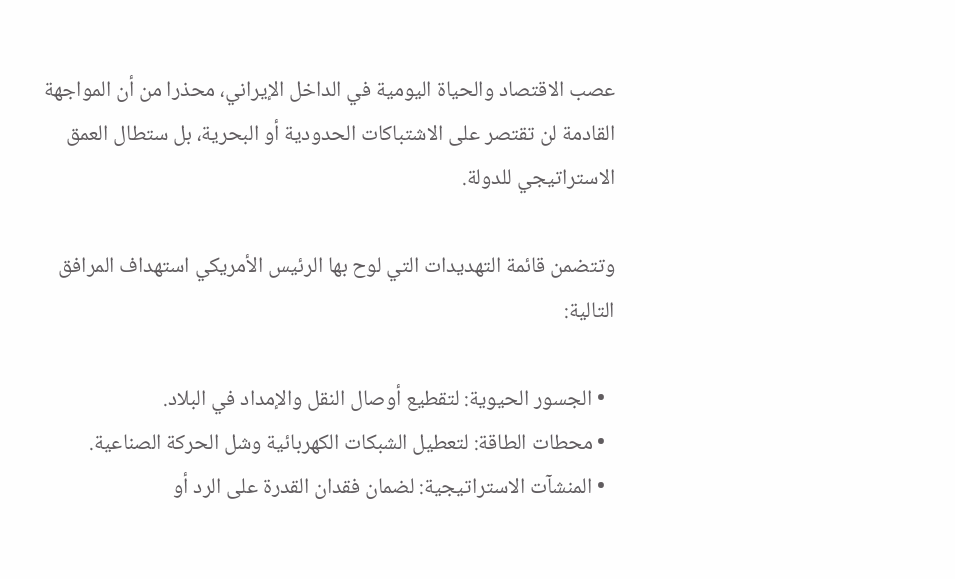عصب الاقتصاد والحياة اليومية في الداخل الإيراني، محذرا من أن المواجهة القادمة لن تقتصر على الاشتباكات الحدودية أو البحرية، بل ستطال العمق الاستراتيجي للدولة.

وتتضمن قائمة التهديدات التي لوح بها الرئيس الأمريكي استهداف المرافق التالية:

  • الجسور الحيوية: لتقطيع أوصال النقل والإمداد في البلاد.
  • محطات الطاقة: لتعطيل الشبكات الكهربائية وشل الحركة الصناعية.
  • المنشآت الاستراتيجية: لضمان فقدان القدرة على الرد أو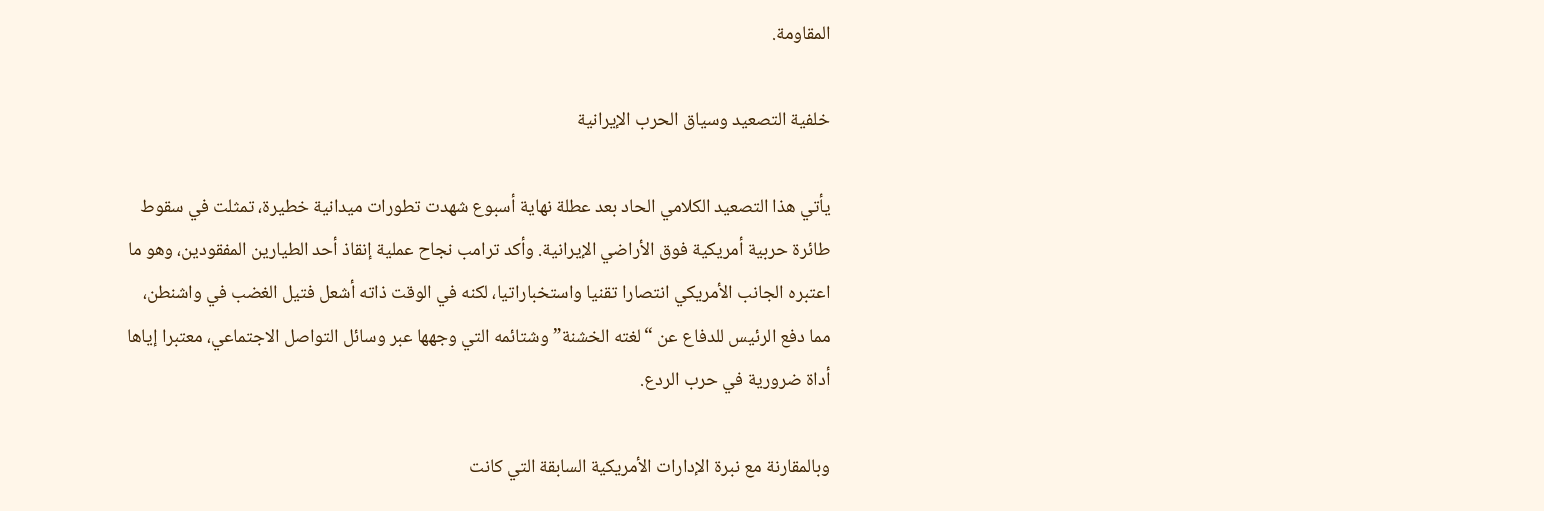المقاومة.

خلفية التصعيد وسياق الحرب الإيرانية

يأتي هذا التصعيد الكلامي الحاد بعد عطلة نهاية أسبوع شهدت تطورات ميدانية خطيرة، تمثلت في سقوط طائرة حربية أمريكية فوق الأراضي الإيرانية. وأكد ترامب نجاح عملية إنقاذ أحد الطيارين المفقودين، وهو ما اعتبره الجانب الأمريكي انتصارا تقنيا واستخباراتيا، لكنه في الوقت ذاته أشعل فتيل الغضب في واشنطن، مما دفع الرئيس للدفاع عن “لغته الخشنة” وشتائمه التي وجهها عبر وسائل التواصل الاجتماعي، معتبرا إياها أداة ضرورية في حرب الردع.

وبالمقارنة مع نبرة الإدارات الأمريكية السابقة التي كانت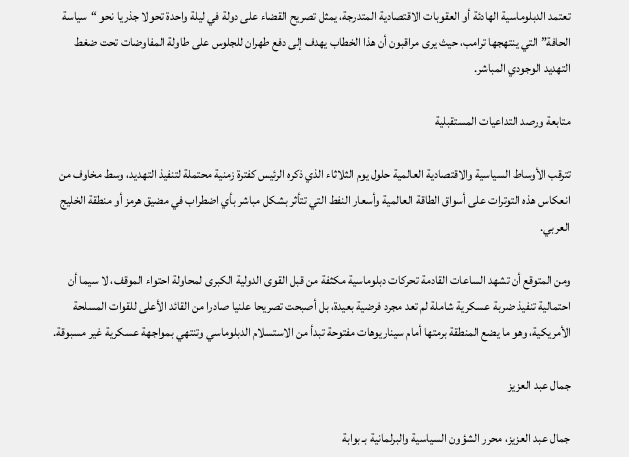تعتمد الدبلوماسية الهادئة أو العقوبات الاقتصادية المتدرجة، يمثل تصريح القضاء على دولة في ليلة واحدة تحولا جذريا نحو “سياسة الحافة” التي ينتهجها ترامب، حيث يرى مراقبون أن هذا الخطاب يهدف إلى دفع طهران للجلوس على طاولة المفاوضات تحت ضغط التهديد الوجودي المباشر.

متابعة ورصد التداعيات المستقبلية

تترقب الأوساط السياسية والاقتصادية العالمية حلول يوم الثلاثاء الذي ذكره الرئيس كفترة زمنية محتملة لتنفيذ التهديد، وسط مخاوف من انعكاس هذه التوترات على أسواق الطاقة العالمية وأسعار النفط التي تتأثر بشكل مباشر بأي اضطراب في مضيق هرمز أو منطقة الخليج العربي.

ومن المتوقع أن تشهد الساعات القادمة تحركات دبلوماسية مكثفة من قبل القوى الدولية الكبرى لمحاولة احتواء الموقف، لا سيما أن احتمالية تنفيذ ضربة عسكرية شاملة لم تعد مجرد فرضية بعيدة، بل أصبحت تصريحا علنيا صادرا من القائد الأعلى للقوات المسلحة الأمريكية، وهو ما يضع المنطقة برمتها أمام سيناريوهات مفتوحة تبدأ من الاستسلام الدبلوماسي وتنتهي بمواجهة عسكرية غير مسبوقة.

جمال عبد العزيز

جمال عبد العزيز، محرر الشؤون السياسية والبرلمانية بـ بوابة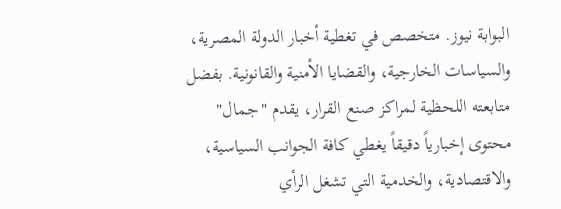البوابة نيوز. متخصص في تغطية أخبار الدولة المصرية، والسياسات الخارجية، والقضايا الأمنية والقانونية. بفضل متابعته اللحظية لمراكز صنع القرار، يقدم "جمال" محتوى إخبارياً دقيقاً يغطي كافة الجوانب السياسية، والاقتصادية، والخدمية التي تشغل الرأي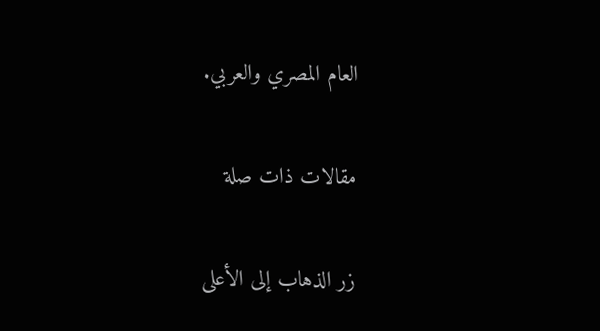العام المصري والعربي.

مقالات ذات صلة

زر الذهاب إلى الأعلى